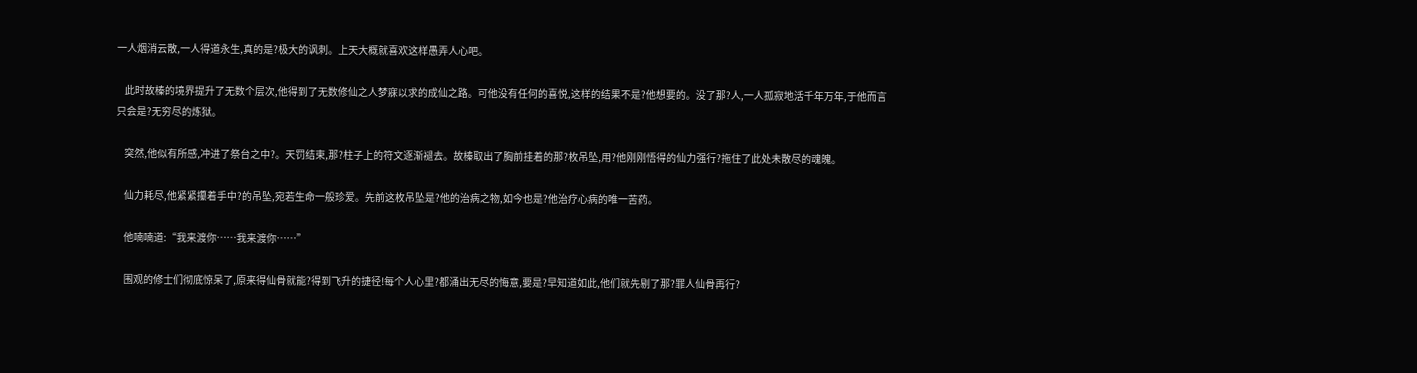一人烟消云散,一人得道永生,真的是?极大的讽刺。上天大概就喜欢这样愚弄人心吧。

    此时故榛的境界提升了无数个层次,他得到了无数修仙之人梦寐以求的成仙之路。可他没有任何的喜悦,这样的结果不是?他想要的。没了那?人,一人孤寂地活千年万年,于他而言只会是?无穷尽的炼狱。

    突然,他似有所感,冲进了祭台之中?。天罚结束,那?柱子上的符文逐渐褪去。故榛取出了胸前挂着的那?枚吊坠,用?他刚刚悟得的仙力强行?拖住了此处未散尽的魂魄。

    仙力耗尽,他紧紧攥着手中?的吊坠,宛若生命一般珍爱。先前这枚吊坠是?他的治病之物,如今也是?他治疗心病的唯一苦药。

    他喃喃道:“我来渡你……我来渡你……”

    围观的修士们彻底惊呆了,原来得仙骨就能?得到飞升的捷径!每个人心里?都涌出无尽的悔意,要是?早知道如此,他们就先剔了那?罪人仙骨再行?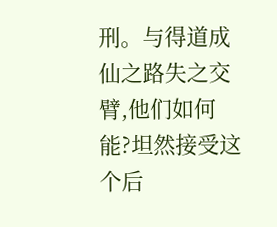刑。与得道成仙之路失之交臂,他们如何能?坦然接受这个后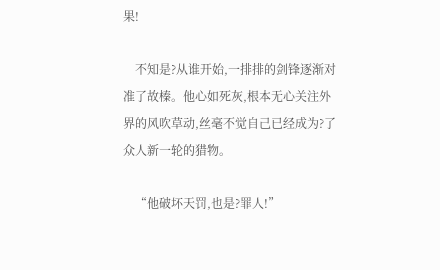果!

    不知是?从谁开始,一排排的剑锋逐渐对准了故榛。他心如死灰,根本无心关注外界的风吹草动,丝毫不觉自己已经成为?了众人新一轮的猎物。

    “他破坏天罚,也是?罪人!”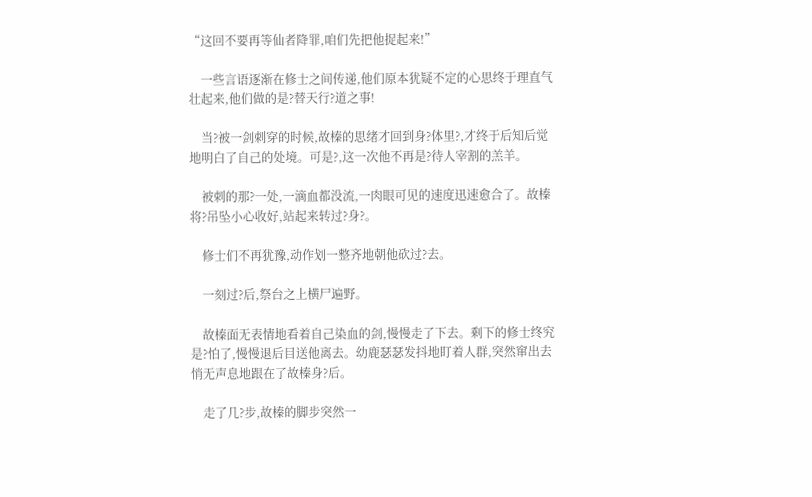“这回不要再等仙者降罪,咱们先把他捉起来!”

    一些言语逐渐在修士之间传递,他们原本犹疑不定的心思终于理直气壮起来,他们做的是?替天行?道之事!

    当?被一剑刺穿的时候,故榛的思绪才回到身?体里?,才终于后知后觉地明白了自己的处境。可是?,这一次他不再是?待人宰割的羔羊。

    被刺的那?一处,一滴血都没流,一肉眼可见的速度迅速愈合了。故榛将?吊坠小心收好,站起来转过?身?。

    修士们不再犹豫,动作划一整齐地朝他砍过?去。

    一刻过?后,祭台之上横尸遍野。

    故榛面无表情地看着自己染血的剑,慢慢走了下去。剩下的修士终究是?怕了,慢慢退后目送他离去。幼鹿瑟瑟发抖地盯着人群,突然窜出去悄无声息地跟在了故榛身?后。

    走了几?步,故榛的脚步突然一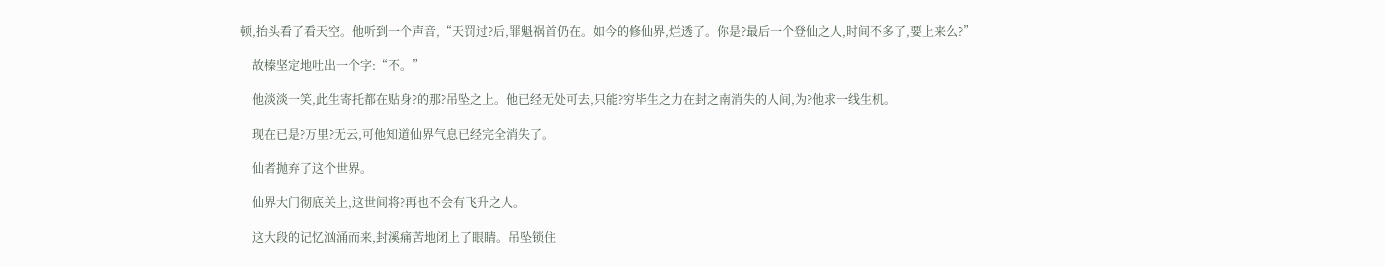顿,抬头看了看天空。他听到一个声音,“天罚过?后,罪魁祸首仍在。如今的修仙界,烂透了。你是?最后一个登仙之人,时间不多了,要上来么?”

    故榛坚定地吐出一个字:“不。”

    他淡淡一笑,此生寄托都在贴身?的那?吊坠之上。他已经无处可去,只能?穷毕生之力在封之南消失的人间,为?他求一线生机。

    现在已是?万里?无云,可他知道仙界气息已经完全消失了。

    仙者抛弃了这个世界。

    仙界大门彻底关上,这世间将?再也不会有飞升之人。

    这大段的记忆汹涌而来,封溪痛苦地闭上了眼睛。吊坠锁住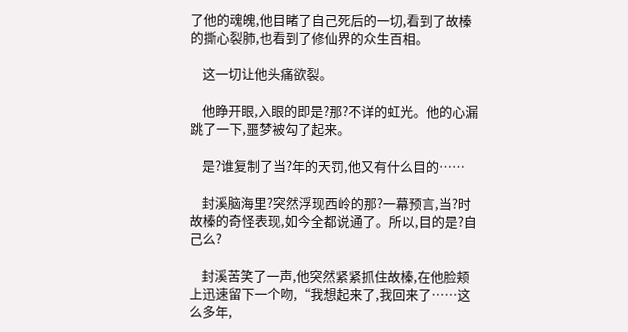了他的魂魄,他目睹了自己死后的一切,看到了故榛的撕心裂肺,也看到了修仙界的众生百相。

    这一切让他头痛欲裂。

    他睁开眼,入眼的即是?那?不详的虹光。他的心漏跳了一下,噩梦被勾了起来。

    是?谁复制了当?年的天罚,他又有什么目的……

    封溪脑海里?突然浮现西岭的那?一幕预言,当?时故榛的奇怪表现,如今全都说通了。所以,目的是?自己么?

    封溪苦笑了一声,他突然紧紧抓住故榛,在他脸颊上迅速留下一个吻,“我想起来了,我回来了……这么多年,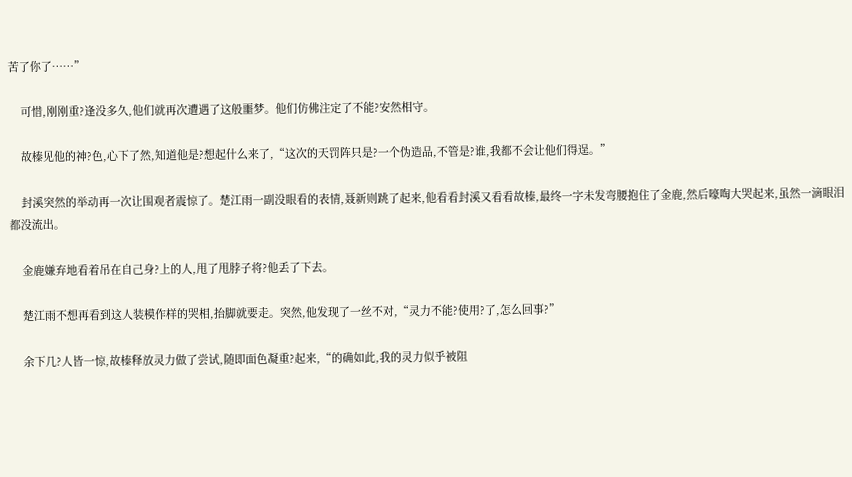苦了你了……”

    可惜,刚刚重?逢没多久,他们就再次遭遇了这般噩梦。他们仿佛注定了不能?安然相守。

    故榛见他的神?色,心下了然,知道他是?想起什么来了,“这次的天罚阵只是?一个伪造品,不管是?谁,我都不会让他们得逞。”

    封溪突然的举动再一次让围观者震惊了。楚江雨一副没眼看的表情,聂新则跳了起来,他看看封溪又看看故榛,最终一字未发弯腰抱住了金鹿,然后嚎啕大哭起来,虽然一滴眼泪都没流出。

    金鹿嫌弃地看着吊在自己身?上的人,甩了甩脖子将?他丢了下去。

    楚江雨不想再看到这人装模作样的哭相,抬脚就要走。突然,他发现了一丝不对,“灵力不能?使用?了,怎么回事?”

    余下几?人皆一惊,故榛释放灵力做了尝试,随即面色凝重?起来,“的确如此,我的灵力似乎被阻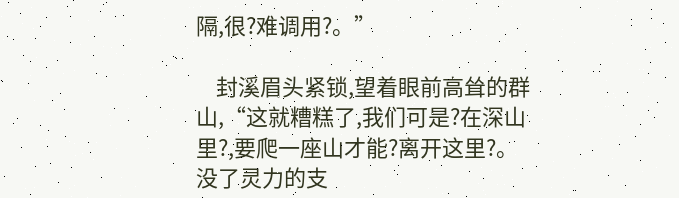隔,很?难调用?。”

    封溪眉头紧锁,望着眼前高耸的群山,“这就糟糕了,我们可是?在深山里?,要爬一座山才能?离开这里?。没了灵力的支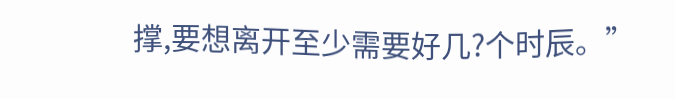撑,要想离开至少需要好几?个时辰。”